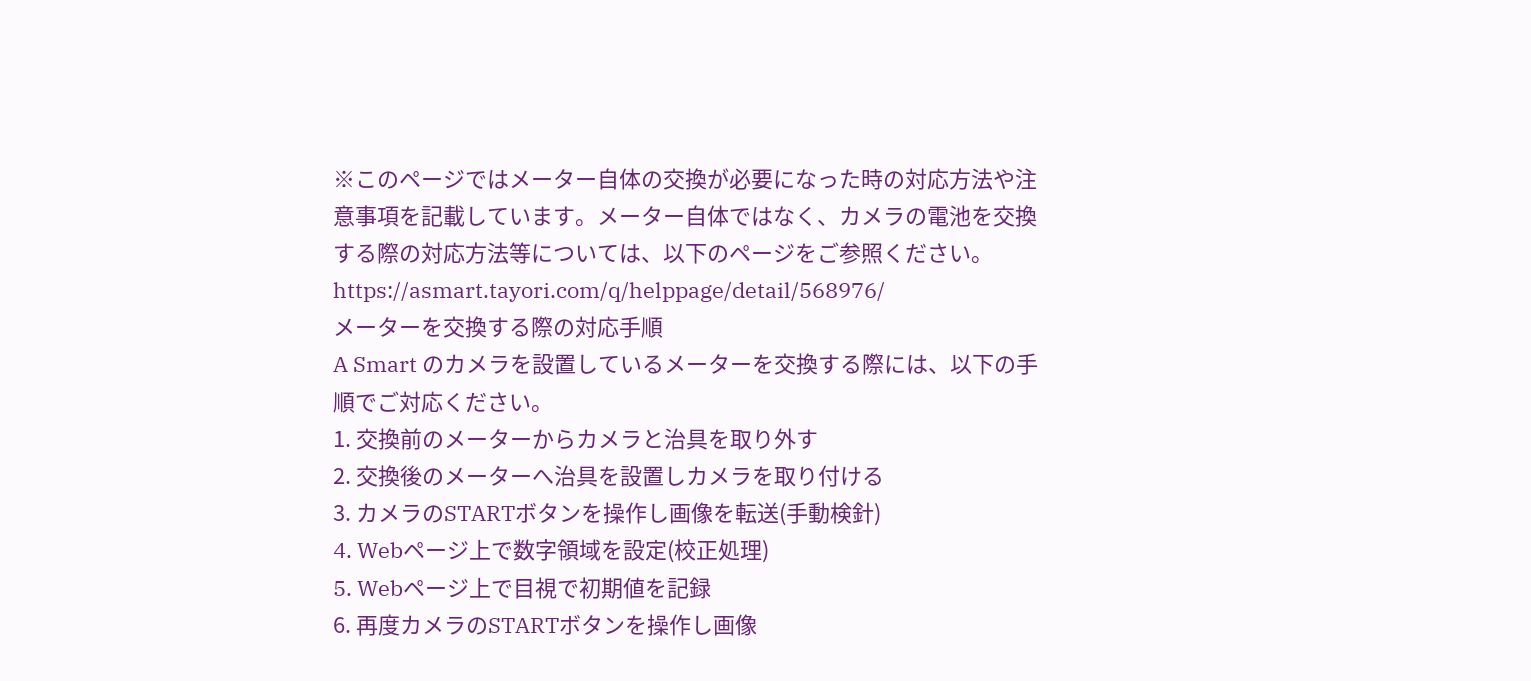※このページではメーター自体の交換が必要になった時の対応方法や注意事項を記載しています。メーター自体ではなく、カメラの電池を交換する際の対応方法等については、以下のページをご参照ください。
https://asmart.tayori.com/q/helppage/detail/568976/
メーターを交換する際の対応手順
A Smart のカメラを設置しているメーターを交換する際には、以下の手順でご対応ください。
1. 交換前のメーターからカメラと治具を取り外す
2. 交換後のメーターへ治具を設置しカメラを取り付ける
3. カメラのSTARTボタンを操作し画像を転送(手動検針)
4. Webページ上で数字領域を設定(校正処理)
5. Webページ上で目視で初期値を記録
6. 再度カメラのSTARTボタンを操作し画像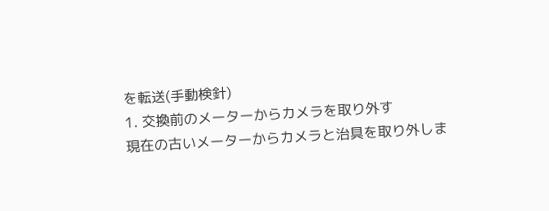を転送(手動検針)
1. 交換前のメーターからカメラを取り外す
現在の古いメーターからカメラと治具を取り外しま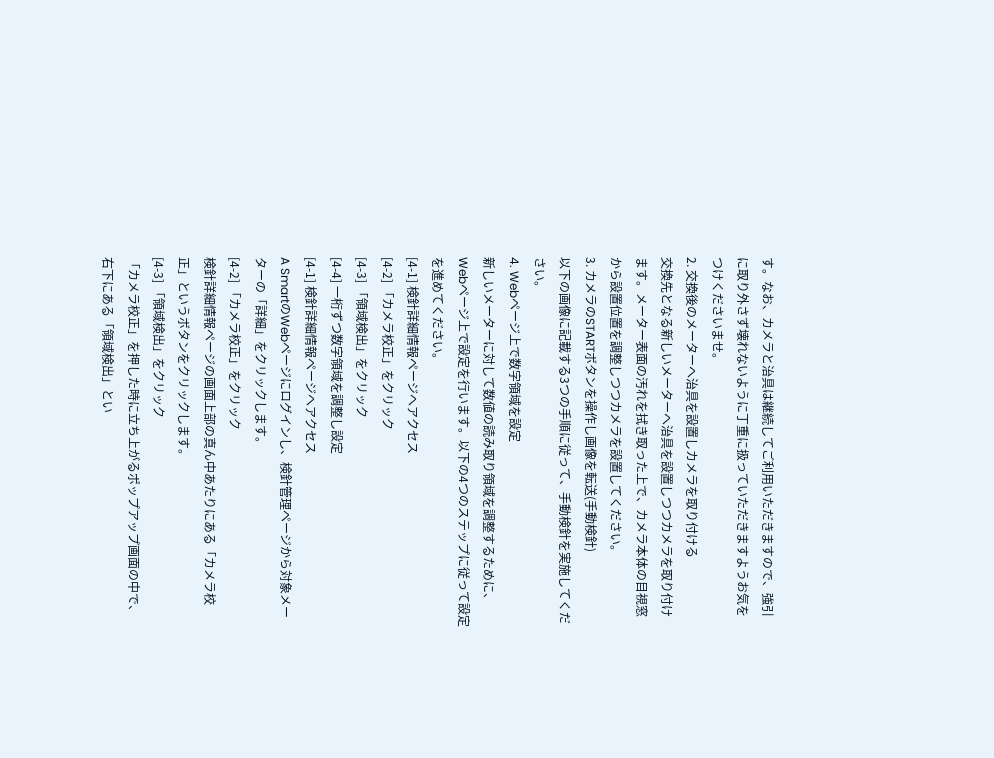す。なお、カメラと治具は継続してご利用いただきますので、強引に取り外さず壊れないように丁重に扱っていただきますようお気をつけくださいませ。
2. 交換後のメーターへ治具を設置しカメラを取り付ける
交換先となる新しいメーターへ治具を設置しつつカメラを取り付けます。メーター表面の汚れを拭き取った上で、カメラ本体の目視窓から設置位置を調整しつつカメラを設置してください。
3. カメラのSTARTボタンを操作し画像を転送(手動検針)
以下の画像に記載する3つの手順に従って、手動検針を実施してください。
4. Webページ上で数字領域を設定
新しいメーターに対して数値の読み取り領域を調整するために、Webページ上で設定を行います。以下の4つのステップに従って設定を進めてください。
[4-1] 検針詳細情報ページへアクセス
[4-2] 「カメラ校正」をクリック
[4-3] 「領域検出」をクリック
[4-4] 一桁ずつ数字領域を調整し設定
[4-1] 検針詳細情報ページへアクセス
A SmartのWebページにログインし、検針管理ページから対象メーターの「詳細」をクリックします。
[4-2] 「カメラ校正」をクリック
検針詳細情報ページの画面上部の真ん中あたりにある「カメラ校正」というボタンをクリックします。
[4-3] 「領域検出」をクリック
「カメラ校正」を押した時に立ち上がるポップアップ画面の中で、右下にある「領域検出」とい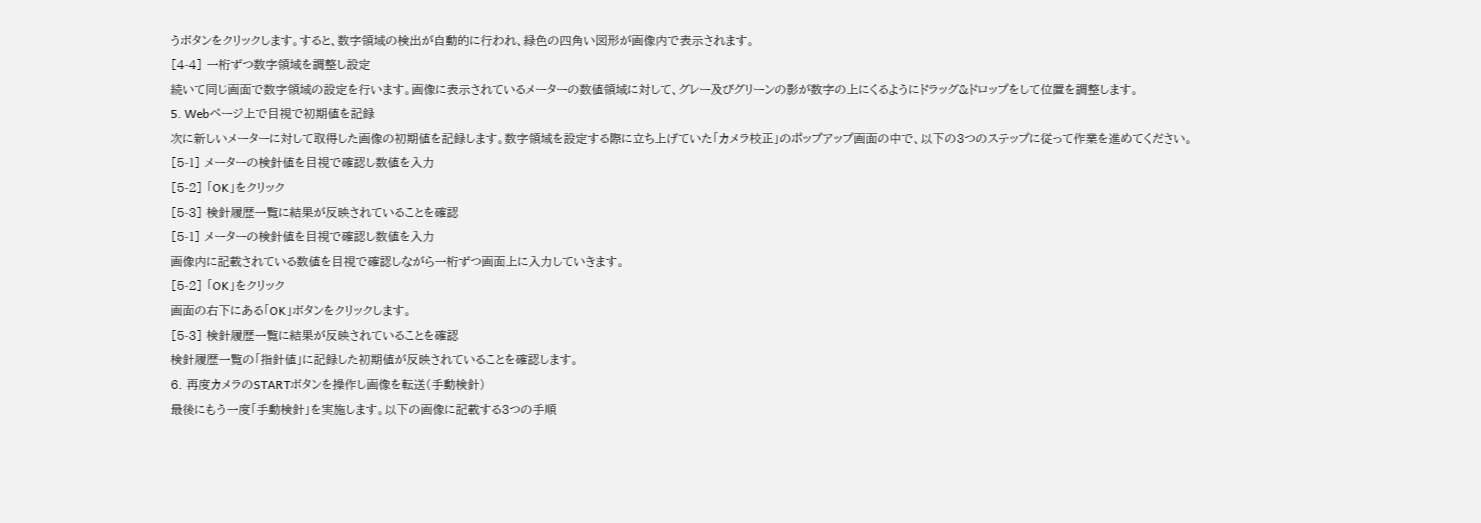うボタンをクリックします。すると、数字領域の検出が自動的に行われ、緑色の四角い図形が画像内で表示されます。
[4-4] 一桁ずつ数字領域を調整し設定
続いて同じ画面で数字領域の設定を行います。画像に表示されているメーターの数値領域に対して、グレー及びグリーンの影が数字の上にくるようにドラッグ&ドロップをして位置を調整します。
5. Webページ上で目視で初期値を記録
次に新しいメーターに対して取得した画像の初期値を記録します。数字領域を設定する際に立ち上げていた「カメラ校正」のポップアップ画面の中で、以下の3つのステップに従って作業を進めてください。
[5-1] メーターの検針値を目視で確認し数値を入力
[5-2] 「OK」をクリック
[5-3] 検針履歴一覧に結果が反映されていることを確認
[5-1] メーターの検針値を目視で確認し数値を入力
画像内に記載されている数値を目視で確認しながら一桁ずつ画面上に入力していきます。
[5-2] 「OK」をクリック
画面の右下にある「OK」ボタンをクリックします。
[5-3] 検針履歴一覧に結果が反映されていることを確認
検針履歴一覧の「指針値」に記録した初期値が反映されていることを確認します。
6. 再度カメラのSTARTボタンを操作し画像を転送(手動検針)
最後にもう一度「手動検針」を実施します。以下の画像に記載する3つの手順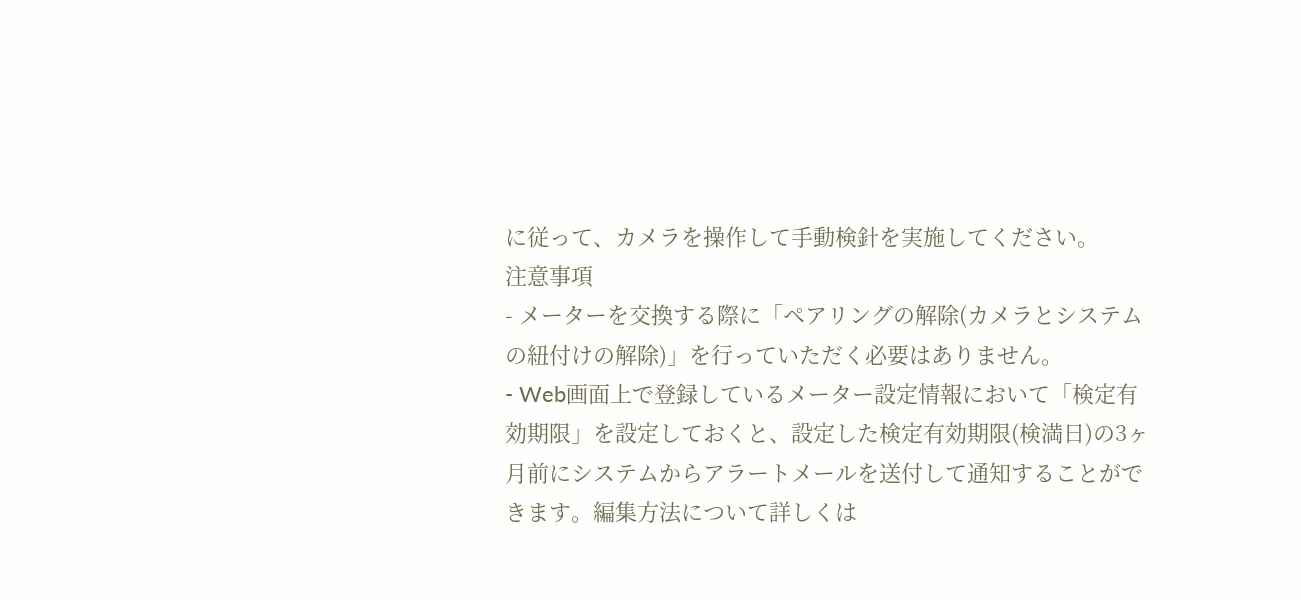に従って、カメラを操作して手動検針を実施してください。
注意事項
- メーターを交換する際に「ペアリングの解除(カメラとシステムの紐付けの解除)」を行っていただく必要はありません。
- Web画面上で登録しているメーター設定情報において「検定有効期限」を設定しておくと、設定した検定有効期限(検満日)の3ヶ月前にシステムからアラートメールを送付して通知することができます。編集方法について詳しくは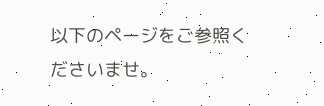以下のページをご参照くださいませ。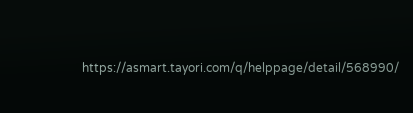https://asmart.tayori.com/q/helppage/detail/568990/